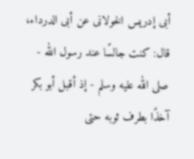أبى إدريس الخولانى عن أبى الدرداء، قال: كنت جالسًا عند رسول الله - صلى الله عليه وسلم - إذ أقبل أبو بكر آخذًا بطرف ثوبه حتى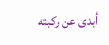أبدى عن ركبته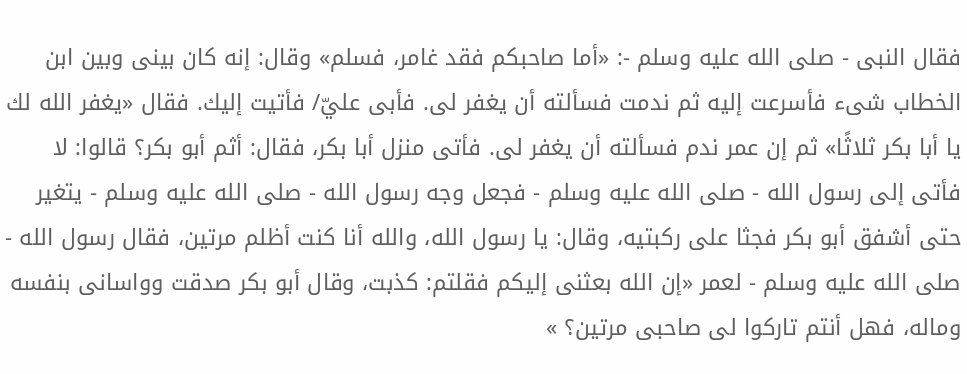فقال النبى - صلى الله عليه وسلم -: «أما صاحبكم فقد غامر، فسلم» وقال: إنه كان بينى وبين ابن الخطاب شىء فأسرعت إليه ثم ندمت فسألته أن يغفر لى. فأبى عليّ/ فأتيت إليك. فقال «يغفر الله لك يا أبا بكر ثلاثًا» ثم إن عمر ندم فسألته أن يغفر لى. فأتى منزل أبا بكر، فقال: أثم أبو بكر؟ قالوا: لا فأتى إلى رسول الله - صلى الله عليه وسلم - فجعل وجه رسول الله - صلى الله عليه وسلم - يتغير حتى أشفق أبو بكر فجثا على ركبتيه، وقال: يا رسول الله، والله أنا كنت أظلم مرتين، فقال رسول الله - صلى الله عليه وسلم - لعمر «إن الله بعثنى إليكم فقلتم: كذبت، وقال أبو بكر صدقت وواسانى بنفسه وماله، فهل أنتم تاركوا لى صاحبى مرتين؟ »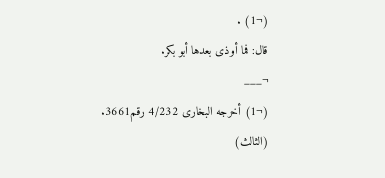(¬1) .
قال: فما أوذى بعدها أبو بكر.
¬___
(¬1) أخرجه البخارى 4/232 رقم3661.
(الثالث)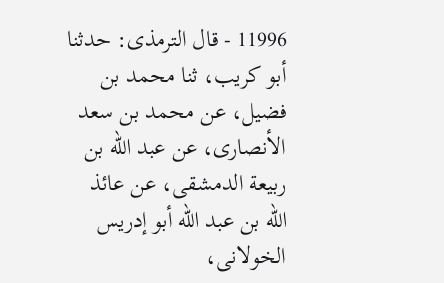11996 - قال الترمذى: حدثنا أبو كريب، ثنا محمد بن فضيل، عن محمد بن سعد الأنصارى، عن عبد الله بن ربيعة الدمشقى، عن عائذ الله بن عبد الله أبو إدريس الخولانى،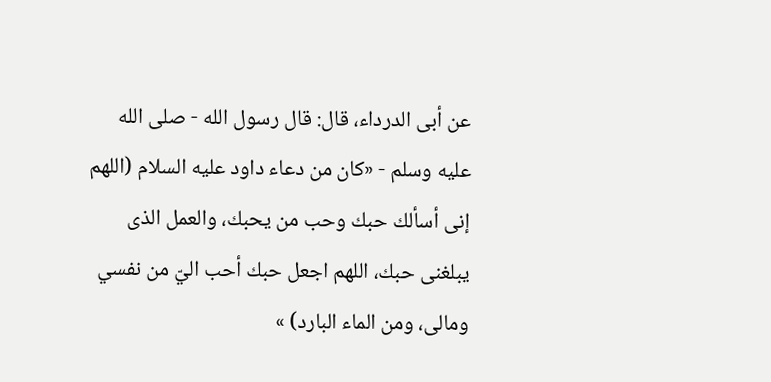عن أبى الدرداء، قال: قال رسول الله - صلى الله عليه وسلم - «كان من دعاء داود عليه السلام (اللهم إنى أسألك حبك وحب من يحبك، والعمل الذى يبلغنى حبك، اللهم اجعل حبك أحب اليّ من نفسي ومالى، ومن الماء البارد) »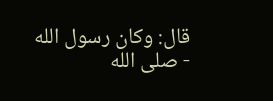قال: وكان رسول الله - صلى الله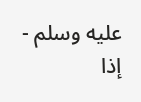عليه وسلم - إذا